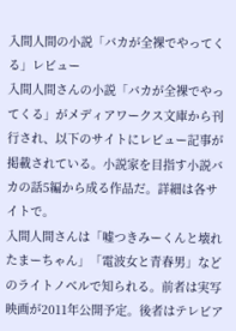入間人間の小説「バカが全裸でやってくる」レビュー
入間人間さんの小説「バカが全裸でやってくる」がメディアワークス文庫から刊行され、以下のサイトにレビュー記事が掲載されている。小説家を目指す小説バカの話5編から成る作品だ。詳細は各サイトで。
入間人間さんは「嘘つきみーくんと壊れたまーちゃん」「電波女と青春男」などのライトノベルで知られる。前者は実写映画が2011年公開予定。後者はテレビア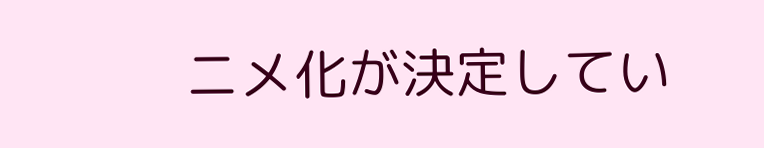ニメ化が決定してい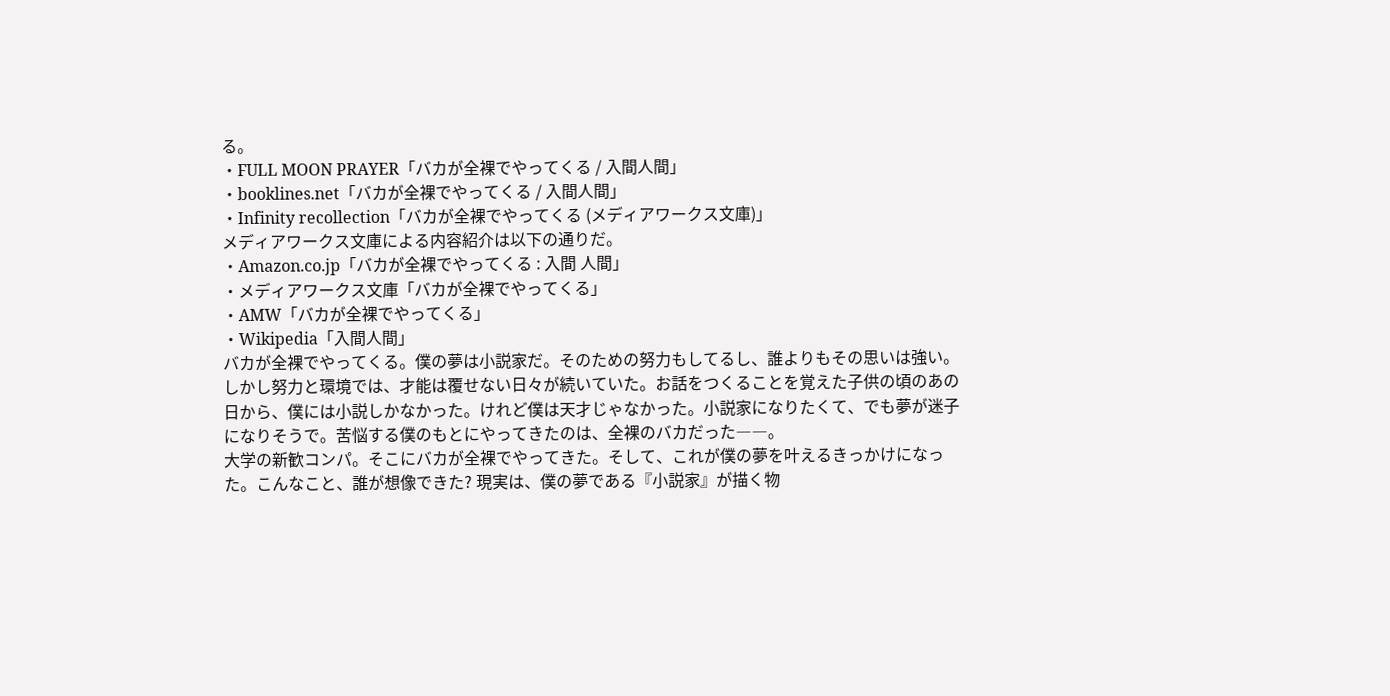る。
・FULL MOON PRAYER「バカが全裸でやってくる / 入間人間」
・booklines.net「バカが全裸でやってくる / 入間人間」
・Infinity recollection「バカが全裸でやってくる (メディアワークス文庫)」
メディアワークス文庫による内容紹介は以下の通りだ。
・Amazon.co.jp「バカが全裸でやってくる : 入間 人間」
・メディアワークス文庫「バカが全裸でやってくる」
・AMW「バカが全裸でやってくる」
・Wikipedia「入間人間」
バカが全裸でやってくる。僕の夢は小説家だ。そのための努力もしてるし、誰よりもその思いは強い。しかし努力と環境では、才能は覆せない日々が続いていた。お話をつくることを覚えた子供の頃のあの日から、僕には小説しかなかった。けれど僕は天才じゃなかった。小説家になりたくて、でも夢が迷子になりそうで。苦悩する僕のもとにやってきたのは、全裸のバカだった――。
大学の新歓コンパ。そこにバカが全裸でやってきた。そして、これが僕の夢を叶えるきっかけになった。こんなこと、誰が想像できた? 現実は、僕の夢である『小説家』が描く物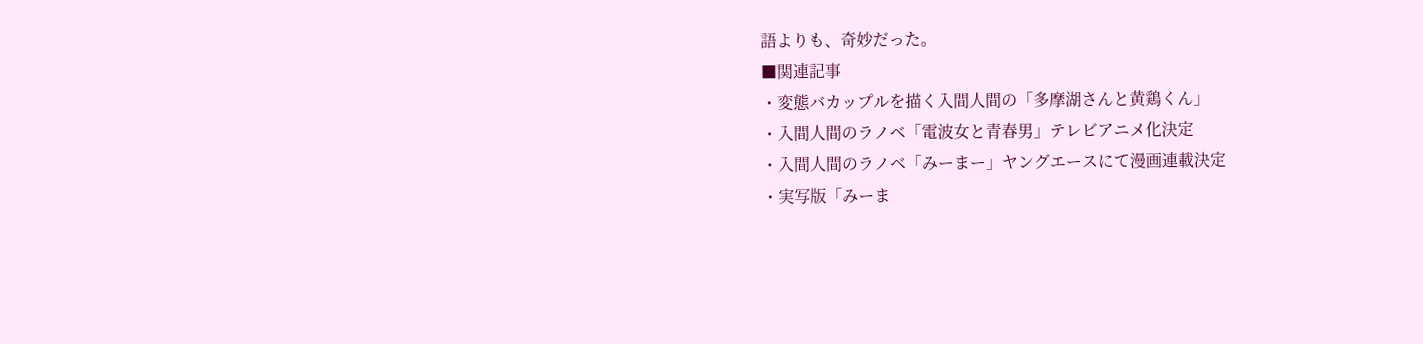語よりも、奇妙だった。
■関連記事
・変態バカップルを描く入間人間の「多摩湖さんと黄鶏くん」
・入間人間のラノベ「電波女と青春男」テレビアニメ化決定
・入間人間のラノベ「みーまー」ヤングエースにて漫画連載決定
・実写版「みーま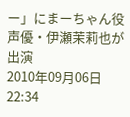ー」にまーちゃん役声優・伊瀬茉莉也が出演
2010年09月06日 22:34